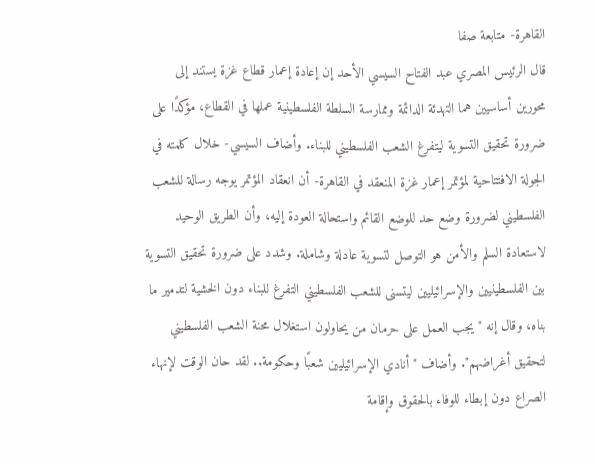القاهرة- متابعة صفا
قال الرئيس المصري عبد الفتاح السيسي الأحد إن إعادة إعمار قطاع غزة يستند إلى محورين أساسيين هما التهدئة الدائمة وممارسة السلطة الفلسطينية عملها في القطاع، مؤكدًا على ضرورة تحقيق التسوية ليتفرغ الشعب الفلسطيني للبناء. وأضاف السيسي- خلال كلمته في الجولة الافتتاحية لمؤتمر إعمار غزة المنعقد في القاهرة- أن انعقاد المؤتمر يوجه رسالة للشعب الفلسطيني لضرورة وضع حد للوضع القائم واستحالة العودة إليه، وأن الطريق الوحيد لاستعادة السلم والأمن هو التوصل لتسوية عادلة وشاملة. وشدد على ضرورة تحقيق التسوية بين الفلسطينيين والإسرائيليين ليتسنى للشعب الفلسطيني التفرغ للبناء دون الخشية لتدمير ما بناه، وقال إنه "يجب العمل على حرمان من يحاولون استغلال محنة الشعب الفلسطيني لتحقيق أغراضهم". وأضاف "أنادي الإسرائيليين شعبًا وحكومة.. لقد حان الوقت لإنهاء الصراع دون إبطاء للوفاء بالحقوق وإقامة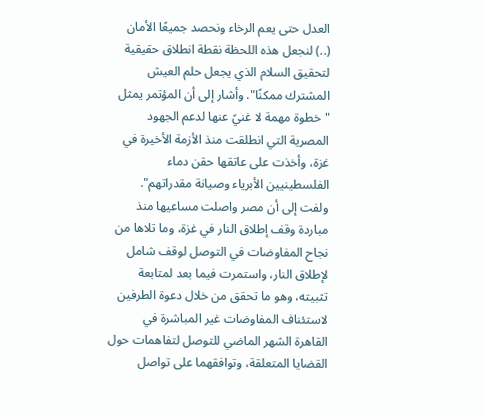العدل حتى يعم الرخاء ونحصد جميعًا الأمان (..) لنجعل هذه اللحظة نقطة انطلاق حقيقية لتحقيق السلام الذي يجعل حلم العيش المشترك ممكنًا". وأشار إلى أن المؤتمر يمثل "خطوة مهمة لا غنيً عنها لدعم الجهود المصرية التي انطلقت منذ الأزمة الأخيرة في غزة، وأخذت على عاتقها حقن دماء الفلسطينيين الأبرياء وصيانة مقدراتهم". ولفت إلى أن مصر واصلت مساعيها منذ مباردة وقف إطلاق النار في غزة، وما تلاها من نجاح المفاوضات في التوصل لوقف شامل لإطلاق النار، واستمرت فيما بعد لمتابعة تثبيته، وهو ما تحقق من خلال دعوة الطرفين لاستئناف المفاوضات غير المباشرة في القاهرة الشهر الماضي للتوصل لتفاهمات حول القضايا المتعلقة، وتوافقهما على تواصل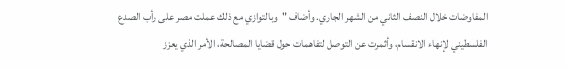المفاوضات خلال النصف الثاني من الشهر الجاري. وأضاف "وبالتوازي مع ذلك عملت مصر على رأب الصدع الفلسطيني لإنهاء الانقسام، وأثمرت عن التوصل لتفاهمات حول قضايا المصالحة، الأمر الذي يعزز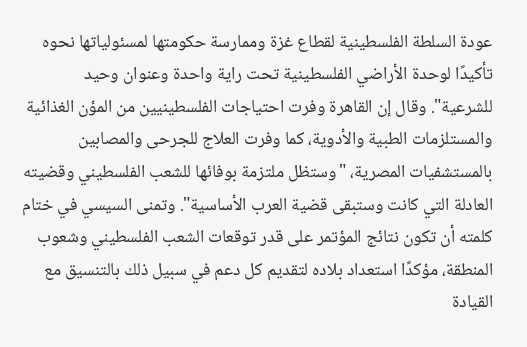عودة السلطة الفلسطينية لقطاع غزة وممارسة حكومتها لمسئولياتها نحوه تأكيدًا لوحدة الأراضي الفلسطينية تحت راية واحدة وعنوان وحيد للشرعية". وقال إن القاهرة وفرت احتياجات الفلسطينيين من المؤن الغذائية والمستلزمات الطبية والأدوية، كما وفرت العلاج للجرحى والمصابين بالمستشفيات المصرية، "وستظل ملتزمة بوفائها للشعب الفلسطيني وقضيته العادلة التي كانت وستبقى قضية العرب الأساسية". وتمنى السيسي في ختام كلمته أن تكون نتائج المؤتمر على قدر توقعات الشعب الفلسطيني وشعوب المنطقة، مؤكدًا استعداد بلاده لتقديم كل دعم في سبيل ذلك بالتنسيق مع القيادة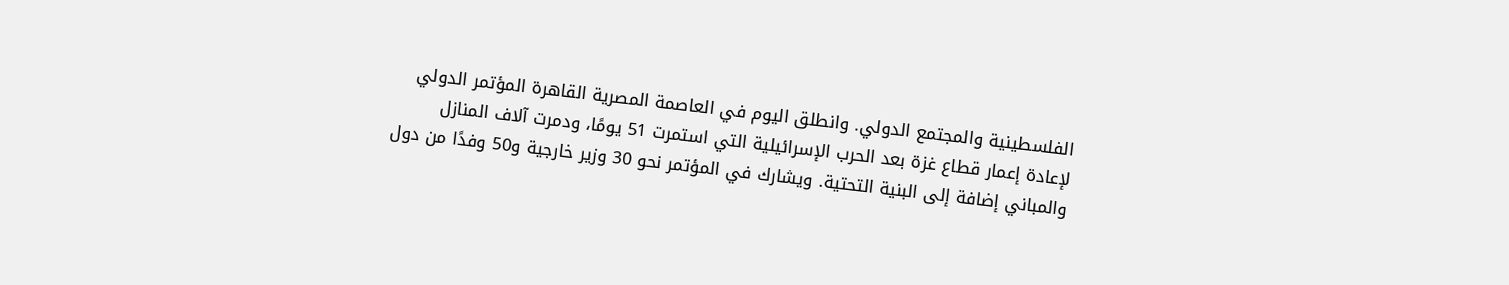الفلسطينية والمجتمع الدولي. وانطلق اليوم في العاصمة المصرية القاهرة المؤتمر الدولي لإعادة إعمار قطاع غزة بعد الحرب الإسرائيلية التي استمرت 51 يومًا، ودمرت آلاف المنازل والمباني إضافة إلى البنية التحتية. ويشارك في المؤتمر نحو 30 وزير خارجية و50 وفدًا من دول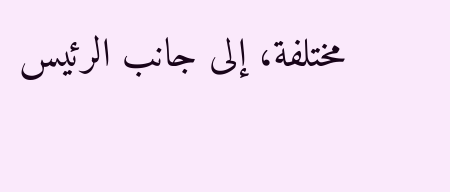مختلفة، إلى جانب الرئيس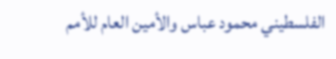الفلسطيني محمود عباس والأمين العام للأمم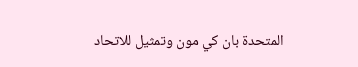المتحدة بان كي مون وتمثيل للاتحاد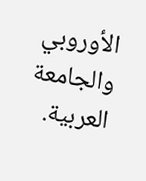الأوروبي والجامعة العربية.